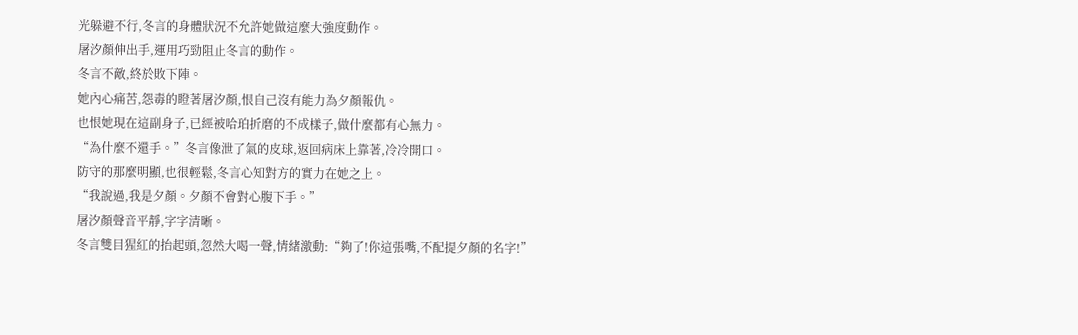光躲避不行,冬言的身體狀況不允許她做這麼大強度動作。
屠汐顏伸出手,運用巧勁阻止冬言的動作。
冬言不敵,終於敗下陣。
她內心痛苦,怨毒的瞪著屠汐顏,恨自己沒有能力為夕顏報仇。
也恨她現在這副身子,已經被哈珀折磨的不成樣子,做什麼都有心無力。
“為什麼不還手。”冬言像泄了氣的皮球,返回病床上靠著,冷冷開口。
防守的那麼明顯,也很輕鬆,冬言心知對方的實力在她之上。
“我說過,我是夕顏。夕顏不會對心腹下手。”
屠汐顏聲音平靜,字字清晰。
冬言雙目猩紅的抬起頭,忽然大喝一聲,情緒激動:“夠了!你這張嘴,不配提夕顏的名字!”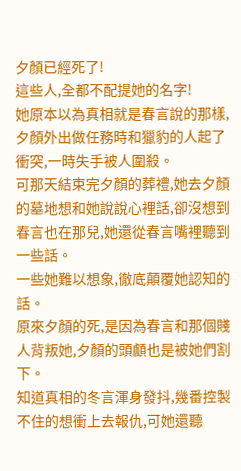夕顏已經死了!
這些人,全都不配提她的名字!
她原本以為真相就是春言說的那樣,夕顏外出做任務時和獵豹的人起了衝突,一時失手被人圍殺。
可那天結束完夕顏的葬禮,她去夕顏的墓地想和她說說心裡話,卻沒想到春言也在那兒,她還從春言嘴裡聽到一些話。
一些她難以想象,徹底顛覆她認知的話。
原來夕顏的死,是因為春言和那個賤人背叛她,夕顏的頭顱也是被她們割下。
知道真相的冬言渾身發抖,幾番控製不住的想衝上去報仇,可她還聽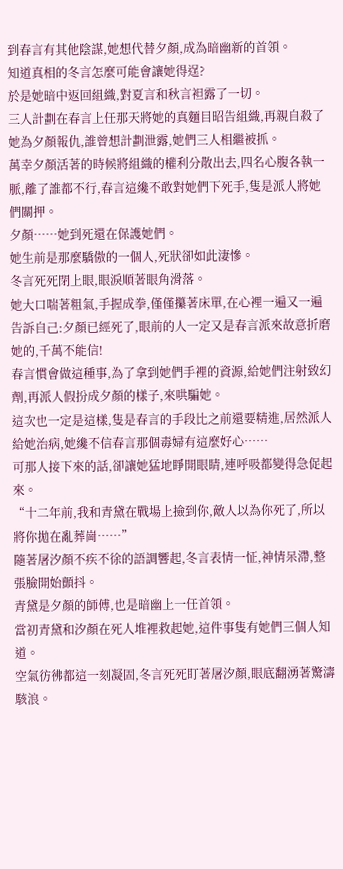到春言有其他陰謀,她想代替夕顏,成為暗幽新的首領。
知道真相的冬言怎麼可能會讓她得逞?
於是她暗中返回組織,對夏言和秋言袒露了一切。
三人計劃在春言上任那天將她的真麵目昭告組織,再親自殺了她為夕顏報仇,誰曾想計劃泄露,她們三人相繼被抓。
萬幸夕顏活著的時候將組織的權利分散出去,四名心腹各執一脈,離了誰都不行,春言這纔不敢對她們下死手,隻是派人將她們關押。
夕顏……她到死還在保護她們。
她生前是那麼驕傲的一個人,死狀卻如此淒慘。
冬言死死閉上眼,眼淚順著眼角滑落。
她大口喘著粗氣,手握成拳,僅僅攥著床單,在心裡一遍又一遍告訴自己:夕顏已經死了,眼前的人一定又是春言派來故意折磨她的,千萬不能信!
春言慣會做這種事,為了拿到她們手裡的資源,給她們注射致幻劑,再派人假扮成夕顏的樣子,來哄騙她。
這次也一定是這樣,隻是春言的手段比之前還要精進,居然派人給她治病,她纔不信春言那個毒婦有這麼好心……
可那人接下來的話,卻讓她猛地睜開眼睛,連呼吸都變得急促起來。
“十二年前,我和青黛在戰場上撿到你,敵人以為你死了,所以將你拋在亂葬崗……”
隨著屠汐顏不疾不徐的語調響起,冬言表情一怔,神情呆滯,整張臉開始顫抖。
青黛是夕顏的師傅,也是暗幽上一任首領。
當初青黛和汐顏在死人堆裡救起她,這件事隻有她們三個人知道。
空氣彷彿都這一刻凝固,冬言死死盯著屠汐顏,眼底翻湧著驚濤駭浪。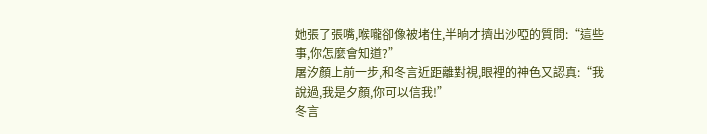她張了張嘴,喉嚨卻像被堵住,半晌才擠出沙啞的質問:“這些事,你怎麼會知道?”
屠汐顏上前一步,和冬言近距離對視,眼裡的神色又認真:“我說過,我是夕顏,你可以信我!”
冬言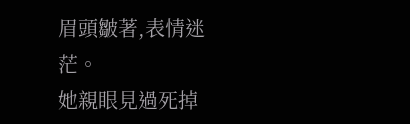眉頭皺著,表情迷茫。
她親眼見過死掉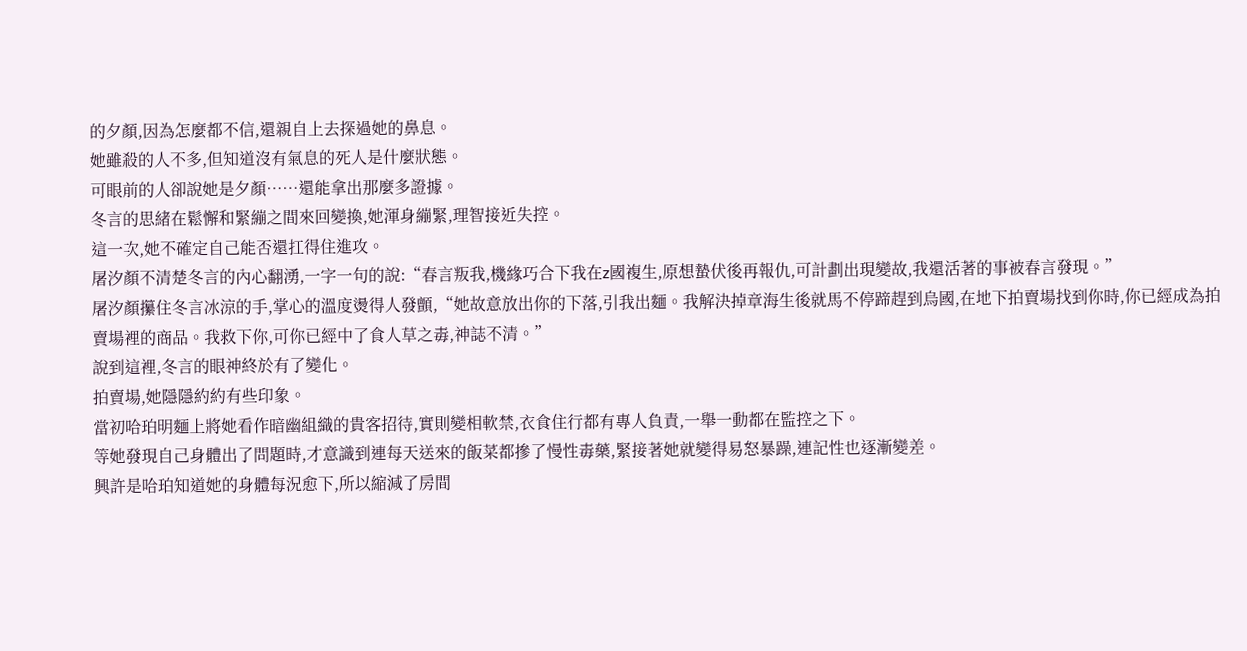的夕顏,因為怎麼都不信,還親自上去探過她的鼻息。
她雖殺的人不多,但知道沒有氣息的死人是什麼狀態。
可眼前的人卻說她是夕顏……還能拿出那麼多證據。
冬言的思緒在鬆懈和緊繃之間來回變換,她渾身繃緊,理智接近失控。
這一次,她不確定自己能否還扛得住進攻。
屠汐顏不清楚冬言的內心翻湧,一字一句的說:“春言叛我,機緣巧合下我在z國複生,原想蟄伏後再報仇,可計劃出現變故,我還活著的事被春言發現。”
屠汐顏攥住冬言冰涼的手,掌心的溫度燙得人發顫,“她故意放出你的下落,引我出麵。我解決掉章海生後就馬不停蹄趕到烏國,在地下拍賣場找到你時,你已經成為拍賣場裡的商品。我救下你,可你已經中了食人草之毒,神誌不清。”
說到這裡,冬言的眼神終於有了變化。
拍賣場,她隱隱約約有些印象。
當初哈珀明麵上將她看作暗幽組織的貴客招待,實則變相軟禁,衣食住行都有專人負責,一舉一動都在監控之下。
等她發現自己身體出了問題時,才意識到連每天送來的飯菜都摻了慢性毒藥,緊接著她就變得易怒暴躁,連記性也逐漸變差。
興許是哈珀知道她的身體每況愈下,所以縮減了房間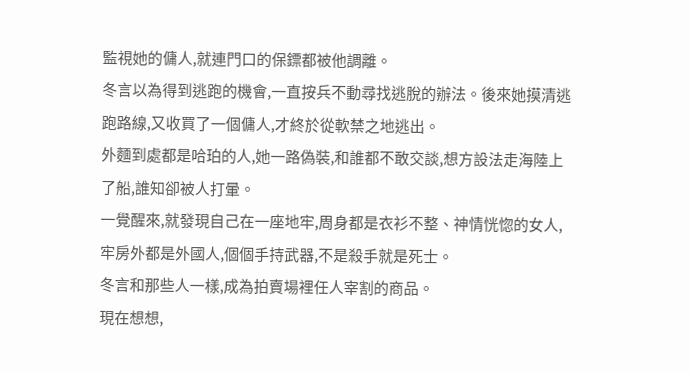監視她的傭人,就連門口的保鏢都被他調離。
冬言以為得到逃跑的機會,一直按兵不動尋找逃脫的辦法。後來她摸清逃跑路線,又收買了一個傭人,才終於從軟禁之地逃出。
外麵到處都是哈珀的人,她一路偽裝,和誰都不敢交談,想方設法走海陸上了船,誰知卻被人打暈。
一覺醒來,就發現自己在一座地牢,周身都是衣衫不整、神情恍惚的女人,牢房外都是外國人,個個手持武器,不是殺手就是死士。
冬言和那些人一樣,成為拍賣場裡任人宰割的商品。
現在想想,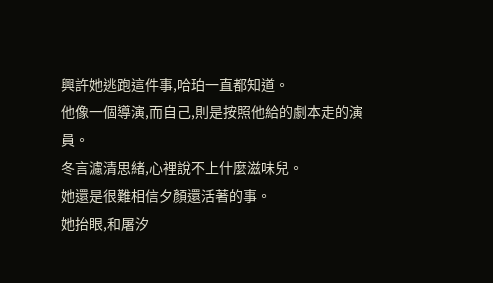興許她逃跑這件事,哈珀一直都知道。
他像一個導演,而自己,則是按照他給的劇本走的演員。
冬言濾清思緒,心裡說不上什麼滋味兒。
她還是很難相信夕顏還活著的事。
她抬眼,和屠汐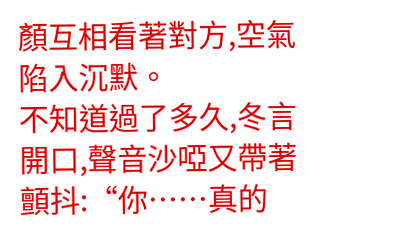顏互相看著對方,空氣陷入沉默。
不知道過了多久,冬言開口,聲音沙啞又帶著顫抖:“你……真的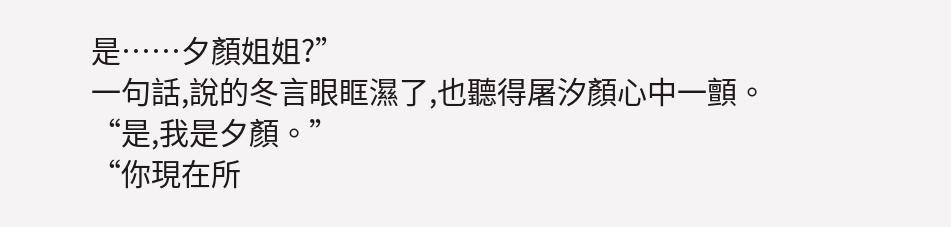是……夕顏姐姐?”
一句話,說的冬言眼眶濕了,也聽得屠汐顏心中一顫。
“是,我是夕顏。”
“你現在所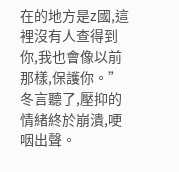在的地方是z國,這裡沒有人查得到你,我也會像以前那樣,保護你。”
冬言聽了,壓抑的情緒終於崩潰,哽咽出聲。